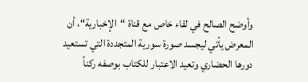وأوضح الصالح في لقاء خاص مع قناة “الإخبارية“، أن المعرض يأتي ليجسد صورة سورية المتجددة التي تستعيد دورها الحضاري وتعيد الاعتبار للكتاب بوصفه ركناً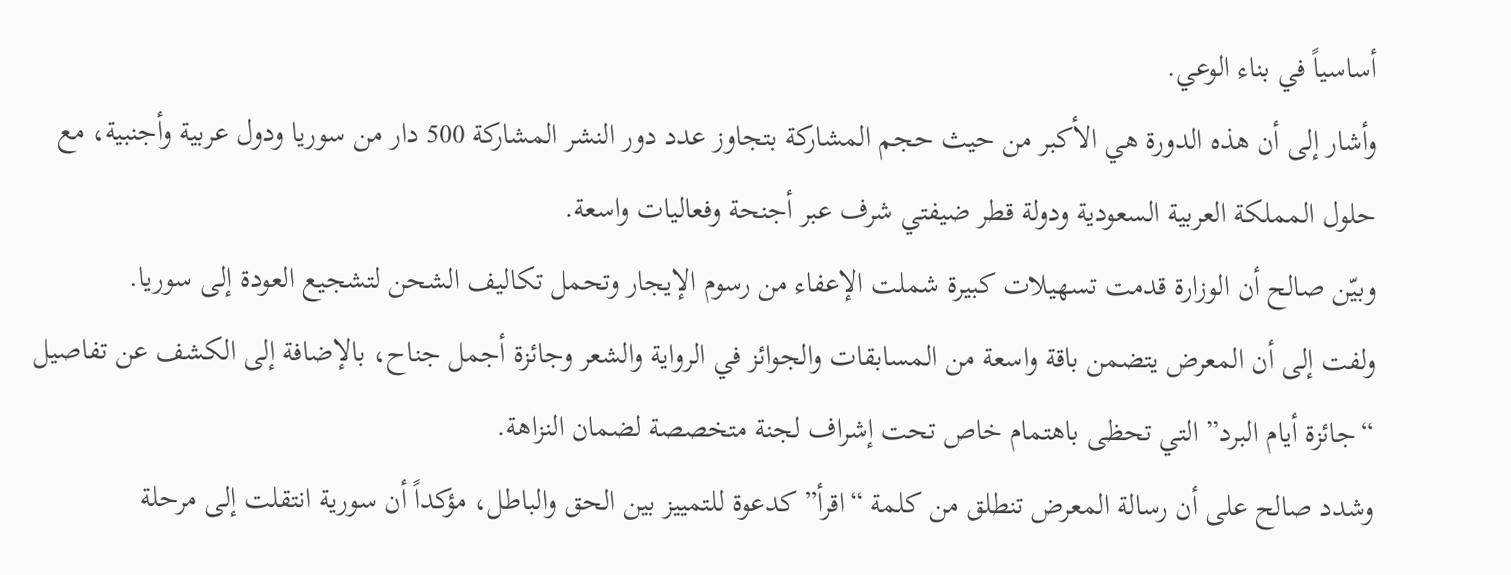أساسياً في بناء الوعي.
وأشار إلى أن هذه الدورة هي الأكبر من حيث حجم المشاركة بتجاوز عدد دور النشر المشاركة 500 دار من سوريا ودول عربية وأجنبية، مع حلول المملكة العربية السعودية ودولة قطر ضيفتي شرف عبر أجنحة وفعاليات واسعة.
وبيّن صالح أن الوزارة قدمت تسهيلات كبيرة شملت الإعفاء من رسوم الإيجار وتحمل تكاليف الشحن لتشجيع العودة إلى سوريا.
ولفت إلى أن المعرض يتضمن باقة واسعة من المسابقات والجوائز في الرواية والشعر وجائزة أجمل جناح، بالإضافة إلى الكشف عن تفاصيل “جائزة أيام البرد” التي تحظى باهتمام خاص تحت إشراف لجنة متخصصة لضمان النزاهة.
وشدد صالح على أن رسالة المعرض تنطلق من كلمة “اقرأ” كدعوة للتمييز بين الحق والباطل، مؤكداً أن سورية انتقلت إلى مرحلة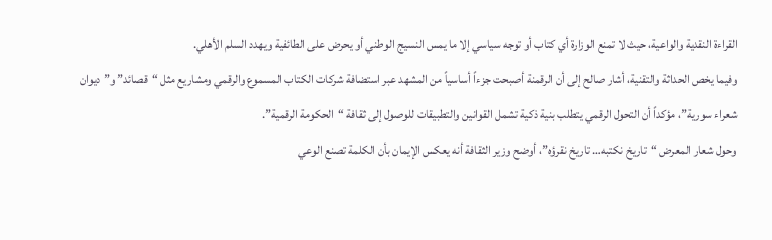القراءة النقدية والواعية، حيث لا تمنع الوزارة أي كتاب أو توجه سياسي إلا ما يمس النسيج الوطني أو يحرض على الطائفية ويهدد السلم الأهلي.
وفيما يخص الحداثة والتقنية، أشار صالح إلى أن الرقمنة أصبحت جزءاً أساسياً من المشهد عبر استضافة شركات الكتاب المسموع والرقمي ومشاريع مثل “قصائد” و”ديوان شعراء سورية”، مؤكداً أن التحول الرقمي يتطلب بنية ذكية تشمل القوانين والتطبيقات للوصول إلى ثقافة “الحكومة الرقمية”.
وحول شعار المعرض “تاريخ نكتبه… تاريخ نقرؤه”، أوضح وزير الثقافة أنه يعكس الإيمان بأن الكلمة تصنع الوعي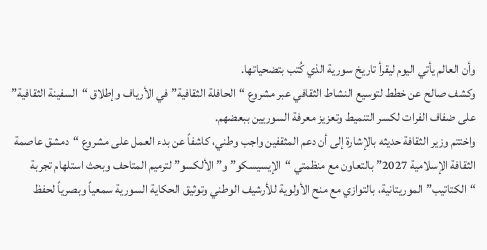وأن العالم يأتي اليوم ليقرأ تاريخ سورية الذي كُتب بتضحياتها.
وكشف صالح عن خطط لتوسيع النشاط الثقافي عبر مشروع “الحافلة الثقافية” في الأرياف وإطلاق “السفينة الثقافية” على ضفاف الفرات لكسر التنميط وتعزيز معرفة السوريين ببعضهم.
واختتم وزير الثقافة حديثه بالإشارة إلى أن دعم المثقفين واجب وطني، كاشفاً عن بدء العمل على مشروع “دمشق عاصمة الثقافة الإسلامية 2027” بالتعاون مع منظمتي “الإيسيسكو” و”الألكسو” لترميم المتاحف وبحث استلهام تجربة “الكتاتيب” الموريتانية، بالتوازي مع منح الأولوية للأرشيف الوطني وتوثيق الحكاية السورية سمعياً وبصرياً لحفظ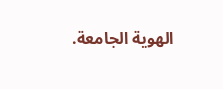الهوية الجامعة.